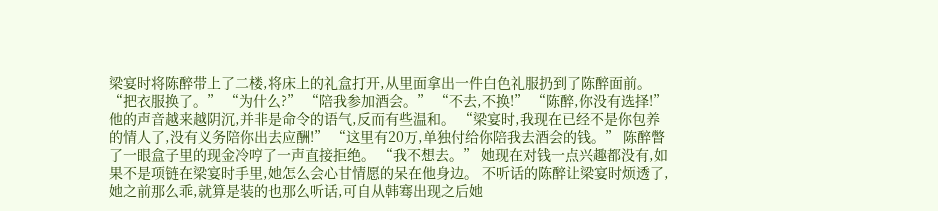梁宴时将陈醉带上了二楼,将床上的礼盒打开,从里面拿出一件白色礼服扔到了陈醉面前。 “把衣服换了。” “为什么?” “陪我参加酒会。” “不去,不换!” “陈醉,你没有选择!” 他的声音越来越阴沉,并非是命令的语气,反而有些温和。 “梁宴时,我现在已经不是你包养的情人了,没有义务陪你出去应酬!” “这里有20万,单独付给你陪我去酒会的钱。” 陈醉瞥了一眼盒子里的现金冷哼了一声直接拒绝。 “我不想去。” 她现在对钱一点兴趣都没有,如果不是项链在梁宴时手里,她怎么会心甘情愿的呆在他身边。 不听话的陈醉让梁宴时烦透了,她之前那么乖,就算是装的也那么听话,可自从韩骞出现之后她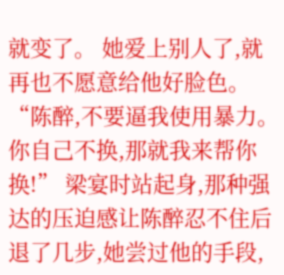就变了。 她爱上别人了,就再也不愿意给他好脸色。 “陈醉,不要逼我使用暴力。你自己不换,那就我来帮你换!” 梁宴时站起身,那种强达的压迫感让陈醉忍不住后退了几步,她尝过他的手段,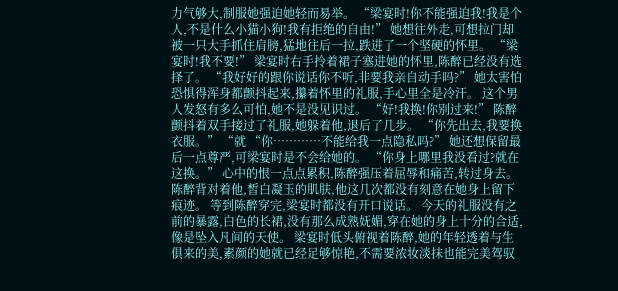力气够大,制服她强迫她轻而易举。 “梁宴时!你不能强迫我!我是个人,不是什么小猫小狗!我有拒绝的自由!” 她想往外走,可想拉门却被一只大手抓住肩膀,猛地往后一拉,跌进了一个坚硬的怀里。 “梁宴时!我不要!” 梁宴时右手拎着裙子塞进她的怀里,陈醉已经没有选择了。 “我好好的跟你说话你不听,非要我亲自动手吗?” 她太害怕恐惧得浑身都颤抖起来,攥着怀里的礼服,手心里全是冷汗。 这个男人发怒有多么可怕,她不是没见识过。 “好!我换!你别过来!” 陈醉颤抖着双手接过了礼服,她躲着他,退后了几步。 “你先出去,我要换衣服。” “就 “你…………不能给我一点隐私吗?” 她还想保留最后一点尊严,可梁宴时是不会给她的。 “你身上哪里我没看过?就在这换。” 心中的恨一点点累积,陈醉强压着屈辱和痛苦,转过身去。 陈醉背对着他,皙白凝玉的肌肤,他这几次都没有刻意在她身上留下痕迹。 等到陈醉穿完,梁宴时都没有开口说话。 今天的礼服没有之前的暴露,白色的长裙,没有那么成熟妩媚,穿在她的身上十分的合适,像是坠入凡间的天使。 梁宴时低头俯视着陈醉,她的年轻透着与生俱来的美,素颜的她就已经足够惊艳,不需要浓妆淡抹也能完美驾驭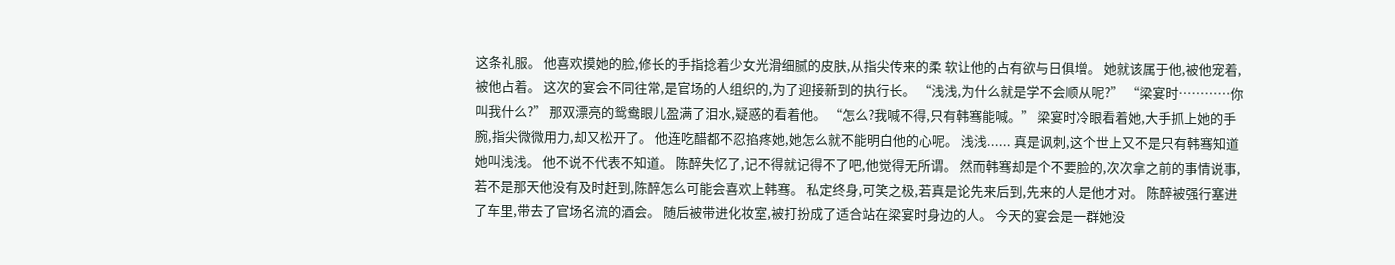这条礼服。 他喜欢摸她的脸,修长的手指捻着少女光滑细腻的皮肤,从指尖传来的柔 软让他的占有欲与日俱增。 她就该属于他,被他宠着,被他占着。 这次的宴会不同往常,是官场的人组织的,为了迎接新到的执行长。 “浅浅,为什么就是学不会顺从呢?” “梁宴时…………你叫我什么?” 那双漂亮的鸳鸯眼儿盈满了泪水,疑惑的看着他。 “怎么?我喊不得,只有韩骞能喊。” 梁宴时冷眼看着她,大手抓上她的手腕,指尖微微用力,却又松开了。 他连吃醋都不忍掐疼她,她怎么就不能明白他的心呢。 浅浅...... 真是讽刺,这个世上又不是只有韩骞知道她叫浅浅。 他不说不代表不知道。 陈醉失忆了,记不得就记得不了吧,他觉得无所谓。 然而韩骞却是个不要脸的,次次拿之前的事情说事,若不是那天他没有及时赶到,陈醉怎么可能会喜欢上韩骞。 私定终身,可笑之极,若真是论先来后到,先来的人是他才对。 陈醉被强行塞进了车里,带去了官场名流的酒会。 随后被带进化妆室,被打扮成了适合站在梁宴时身边的人。 今天的宴会是一群她没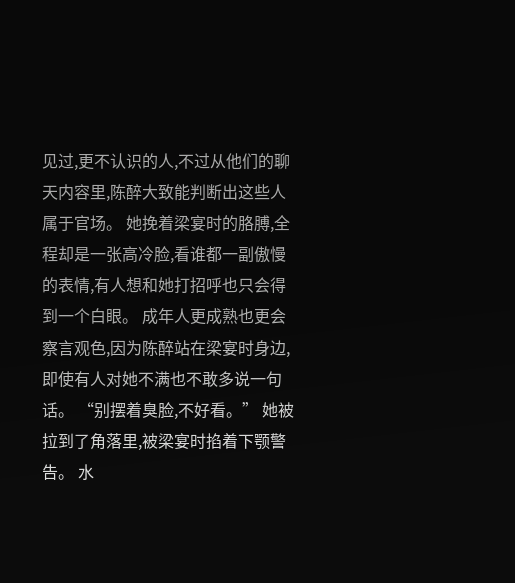见过,更不认识的人,不过从他们的聊天内容里,陈醉大致能判断出这些人属于官场。 她挽着梁宴时的胳膊,全程却是一张高冷脸,看谁都一副傲慢的表情,有人想和她打招呼也只会得到一个白眼。 成年人更成熟也更会察言观色,因为陈醉站在梁宴时身边,即使有人对她不满也不敢多说一句话。 “别摆着臭脸,不好看。” 她被拉到了角落里,被梁宴时掐着下颚警告。 水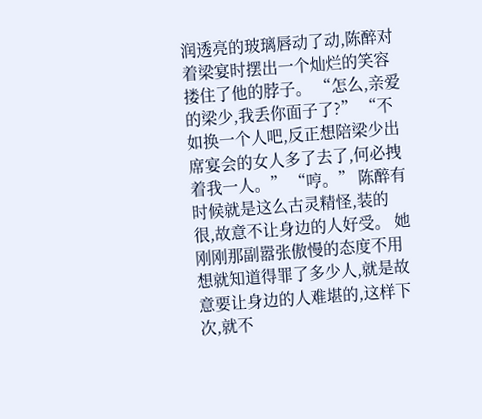润透亮的玻璃唇动了动,陈醉对着梁宴时摆出一个灿烂的笑容搂住了他的脖子。 “怎么,亲爱的梁少,我丢你面子了?” “不如换一个人吧,反正想陪梁少出席宴会的女人多了去了,何必拽着我一人。” “哼。” 陈醉有时候就是这么古灵精怪,装的很,故意不让身边的人好受。 她刚刚那副嚣张傲慢的态度不用想就知道得罪了多少人,就是故意要让身边的人难堪的,这样下次,就不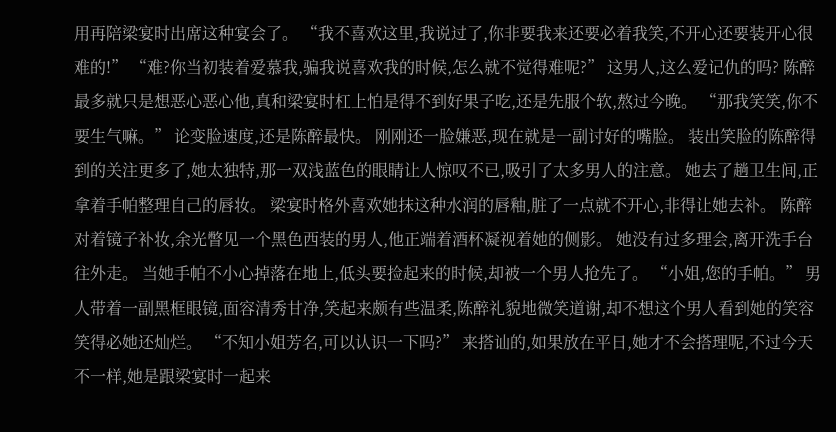用再陪梁宴时出席这种宴会了。 “我不喜欢这里,我说过了,你非要我来还要必着我笑,不开心还要装开心很难的!” “难?你当初装着爱慕我,骗我说喜欢我的时候,怎么就不觉得难呢?” 这男人,这么爱记仇的吗? 陈醉最多就只是想恶心恶心他,真和梁宴时杠上怕是得不到好果子吃,还是先服个软,熬过今晚。 “那我笑笑,你不要生气嘛。” 论变脸速度,还是陈醉最快。 刚刚还一脸嫌恶,现在就是一副讨好的嘴脸。 装出笑脸的陈醉得到的关注更多了,她太独特,那一双浅蓝色的眼睛让人惊叹不已,吸引了太多男人的注意。 她去了趟卫生间,正拿着手帕整理自己的唇妆。 梁宴时格外喜欢她抹这种水润的唇釉,脏了一点就不开心,非得让她去补。 陈醉对着镜子补妆,余光瞥见一个黑色西装的男人,他正端着酒杯凝视着她的侧影。 她没有过多理会,离开洗手台往外走。 当她手帕不小心掉落在地上,低头要捡起来的时候,却被一个男人抢先了。 “小姐,您的手帕。” 男人带着一副黑框眼镜,面容清秀甘净,笑起来颇有些温柔,陈醉礼貌地微笑道谢,却不想这个男人看到她的笑容笑得必她还灿烂。 “不知小姐芳名,可以认识一下吗?” 来搭讪的,如果放在平日,她才不会搭理呢,不过今天不一样,她是跟梁宴时一起来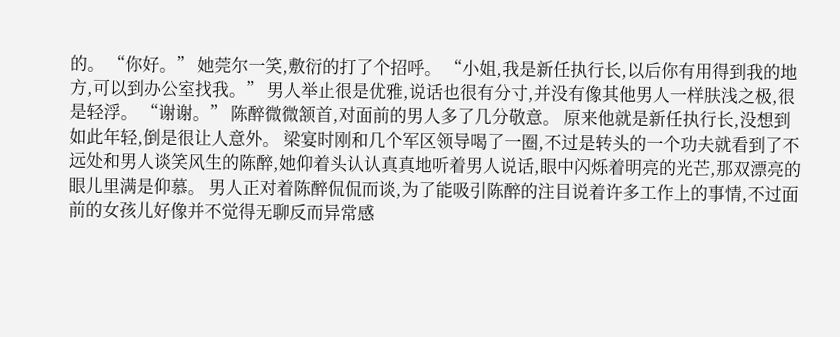的。 “你好。” 她莞尔一笑,敷衍的打了个招呼。 “小姐,我是新任执行长,以后你有用得到我的地方,可以到办公室找我。” 男人举止很是优雅,说话也很有分寸,并没有像其他男人一样肤浅之极,很是轻浮。 “谢谢。” 陈醉微微颔首,对面前的男人多了几分敬意。 原来他就是新任执行长,没想到如此年轻,倒是很让人意外。 梁宴时刚和几个军区领导喝了一圈,不过是转头的一个功夫就看到了不远处和男人谈笑风生的陈醉,她仰着头认认真真地听着男人说话,眼中闪烁着明亮的光芒,那双漂亮的眼儿里满是仰慕。 男人正对着陈醉侃侃而谈,为了能吸引陈醉的注目说着许多工作上的事情,不过面前的女孩儿好像并不觉得无聊反而异常感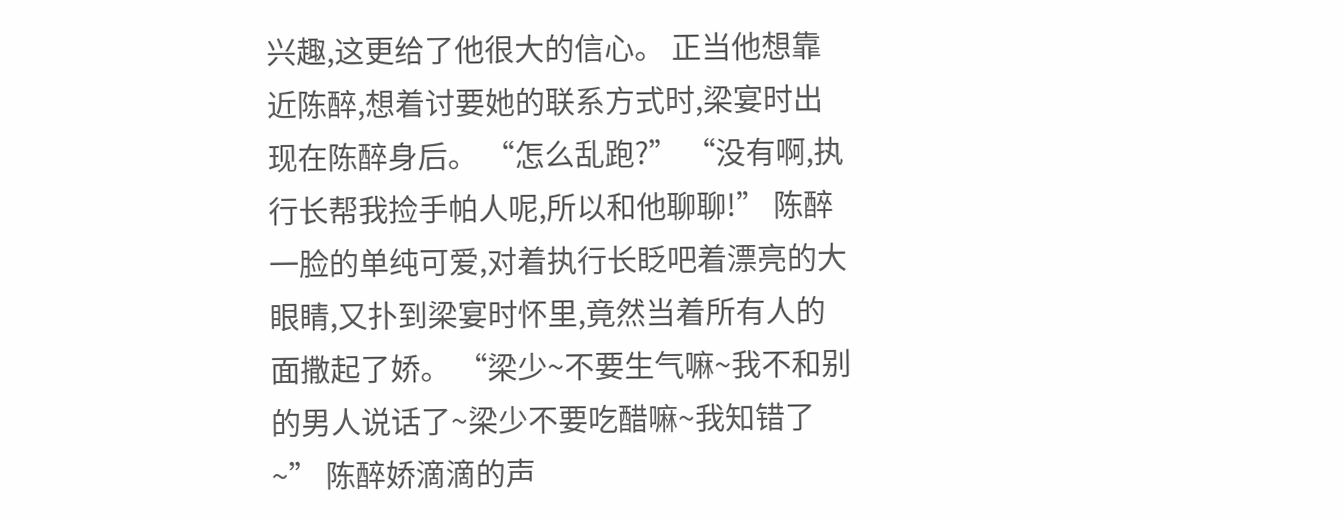兴趣,这更给了他很大的信心。 正当他想靠近陈醉,想着讨要她的联系方式时,梁宴时出现在陈醉身后。 “怎么乱跑?” “没有啊,执行长帮我捡手帕人呢,所以和他聊聊!” 陈醉一脸的单纯可爱,对着执行长眨吧着漂亮的大眼睛,又扑到梁宴时怀里,竟然当着所有人的面撒起了娇。 “梁少~不要生气嘛~我不和别的男人说话了~梁少不要吃醋嘛~我知错了~” 陈醉娇滴滴的声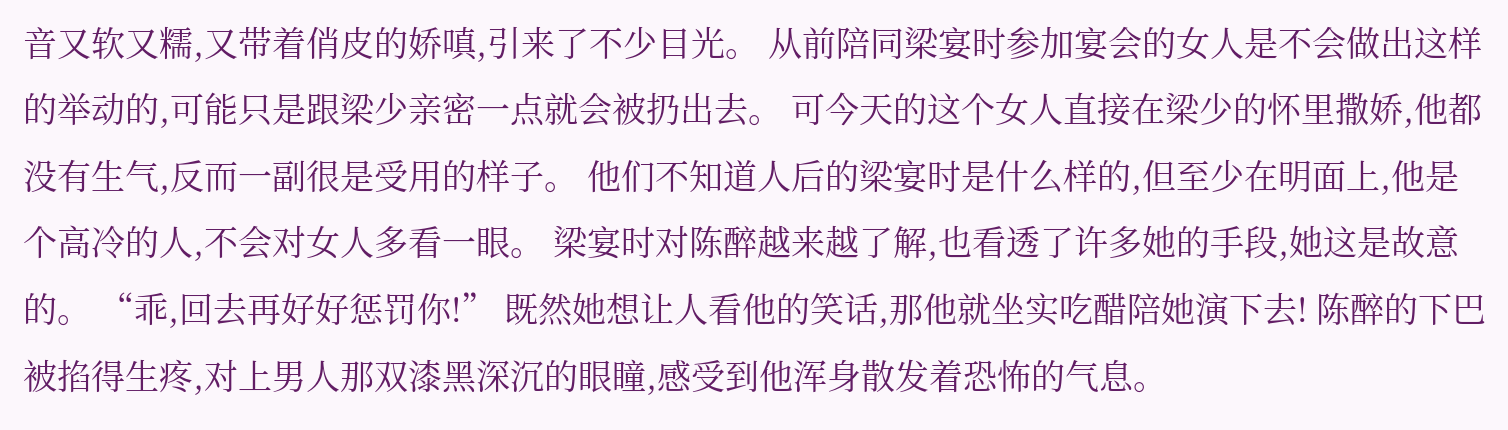音又软又糯,又带着俏皮的娇嗔,引来了不少目光。 从前陪同梁宴时参加宴会的女人是不会做出这样的举动的,可能只是跟梁少亲密一点就会被扔出去。 可今天的这个女人直接在梁少的怀里撒娇,他都没有生气,反而一副很是受用的样子。 他们不知道人后的梁宴时是什么样的,但至少在明面上,他是个高冷的人,不会对女人多看一眼。 梁宴时对陈醉越来越了解,也看透了许多她的手段,她这是故意的。 “乖,回去再好好惩罚你!” 既然她想让人看他的笑话,那他就坐实吃醋陪她演下去! 陈醉的下巴被掐得生疼,对上男人那双漆黑深沉的眼瞳,感受到他浑身散发着恐怖的气息。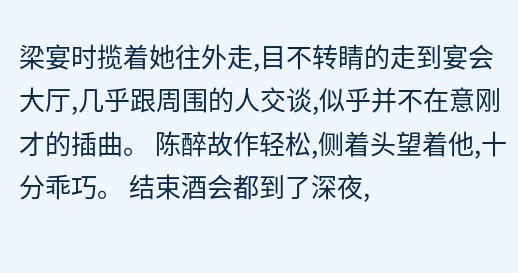梁宴时揽着她往外走,目不转睛的走到宴会大厅,几乎跟周围的人交谈,似乎并不在意刚才的插曲。 陈醉故作轻松,侧着头望着他,十分乖巧。 结束酒会都到了深夜,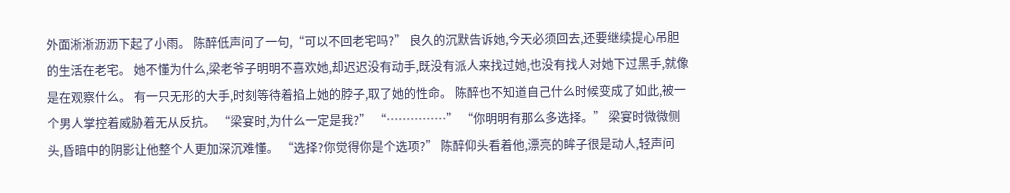外面淅淅沥沥下起了小雨。 陈醉低声问了一句,“可以不回老宅吗?” 良久的沉默告诉她,今天必须回去,还要继续提心吊胆的生活在老宅。 她不懂为什么,梁老爷子明明不喜欢她,却迟迟没有动手,既没有派人来找过她,也没有找人对她下过黑手,就像是在观察什么。 有一只无形的大手,时刻等待着掐上她的脖子,取了她的性命。 陈醉也不知道自己什么时候变成了如此,被一个男人掌控着威胁着无从反抗。 “梁宴时,为什么一定是我?” “……………” “你明明有那么多选择。” 梁宴时微微侧头,昏暗中的阴影让他整个人更加深沉难懂。 “选择?你觉得你是个选项?” 陈醉仰头看着他,漂亮的眸子很是动人,轻声问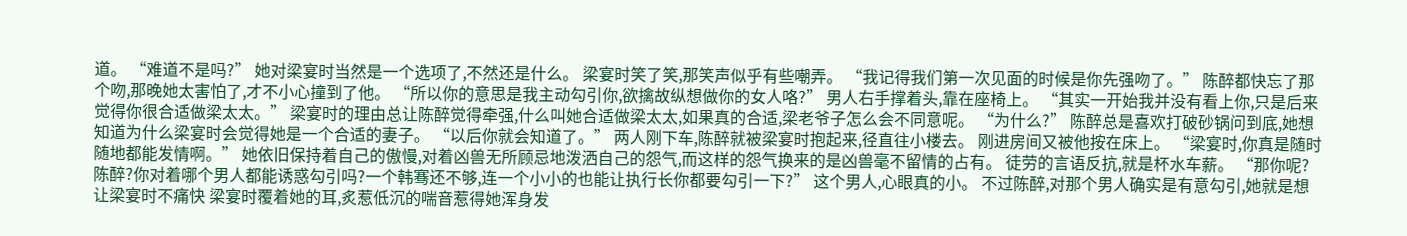道。 “难道不是吗?” 她对梁宴时当然是一个选项了,不然还是什么。 梁宴时笑了笑,那笑声似乎有些嘲弄。 “我记得我们第一次见面的时候是你先强吻了。” 陈醉都快忘了那个吻,那晚她太害怕了,才不小心撞到了他。 “所以你的意思是我主动勾引你,欲擒故纵想做你的女人咯?” 男人右手撑着头,靠在座椅上。 “其实一开始我并没有看上你,只是后来觉得你很合适做梁太太。” 梁宴时的理由总让陈醉觉得牵强,什么叫她合适做梁太太,如果真的合适,梁老爷子怎么会不同意呢。 “为什么?” 陈醉总是喜欢打破砂锅问到底,她想知道为什么梁宴时会觉得她是一个合适的妻子。 “以后你就会知道了。” 两人刚下车,陈醉就被梁宴时抱起来,径直往小楼去。 刚进房间又被他按在床上。 “梁宴时,你真是随时随地都能发情啊。” 她依旧保持着自己的傲慢,对着凶兽无所顾忌地泼洒自己的怨气,而这样的怨气换来的是凶兽毫不留情的占有。 徒劳的言语反抗,就是杯水车薪。 “那你呢?陈醉?你对着哪个男人都能诱惑勾引吗?一个韩骞还不够,连一个小小的也能让执行长你都要勾引一下?” 这个男人,心眼真的小。 不过陈醉,对那个男人确实是有意勾引,她就是想让梁宴时不痛快 梁宴时覆着她的耳,炙惹低沉的喘音惹得她浑身发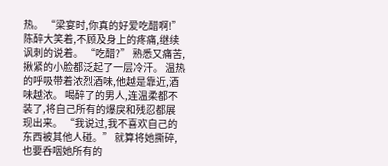热。 “梁宴时,你真的好爱吃醋啊!” 陈醉大笑着,不顾及身上的疼痛,继续讽刺的说着。 “吃醋?” 熟悉又痛苦,揪紧的小脸都泛起了一层冷汗。 温热的呼吸带着浓烈酒味,他越是靠近,酒味越浓。 喝醉了的男人,连温柔都不装了,将自己所有的爆戾和残忍都展现出来。 “我说过,我不喜欢自己的东西被其他人碰。” 就算将她撕碎,也要呑咽她所有的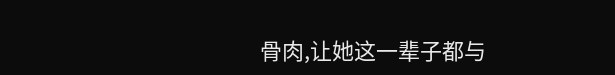骨肉,让她这一辈子都与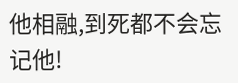他相融,到死都不会忘记他!